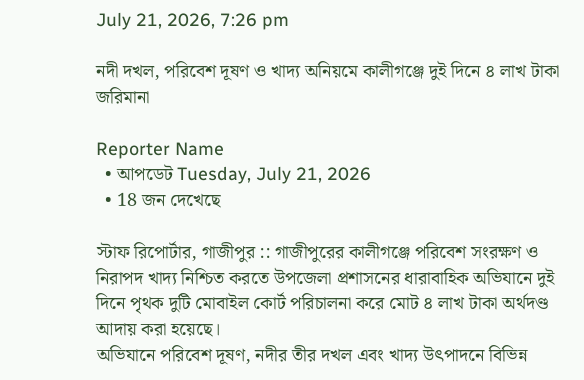July 21, 2026, 7:26 pm

নদী দখল, পরিবেশ দূষণ ও খাদ্য অনিয়মে কালীগঞ্জে দুই দিনে ৪ লাখ টাকা জরিমানা

Reporter Name
  • আপডেট Tuesday, July 21, 2026
  • 18 জন দেখেছে

স্টাফ রিপোর্টার, গাজীপুর :: গাজীপুরের কালীগঞ্জে পরিবেশ সংরক্ষণ ও নিরাপদ খাদ্য নিশ্চিত করতে উপজেলা প্রশাসনের ধারাবাহিক অভিযানে দুই দিনে পৃথক দুটি মোবাইল কোর্ট পরিচালনা করে মোট ৪ লাখ টাকা অর্থদণ্ড আদায় করা হয়েছে।
অভিযানে পরিবেশ দূষণ, নদীর তীর দখল এবং খাদ্য উৎপাদনে বিভিন্ন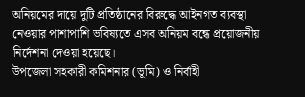অনিয়মের দায়ে দুটি প্রতিষ্ঠানের বিরুদ্ধে আইনগত ব্যবস্থা নেওয়ার পাশাপাশি ভবিষ্যতে এসব অনিয়ম বন্ধে প্রয়োজনীয় নির্দেশনা দেওয়া হয়েছে।
উপজেলা সহকারী কমিশনার (ভূমি) ও নির্বাহী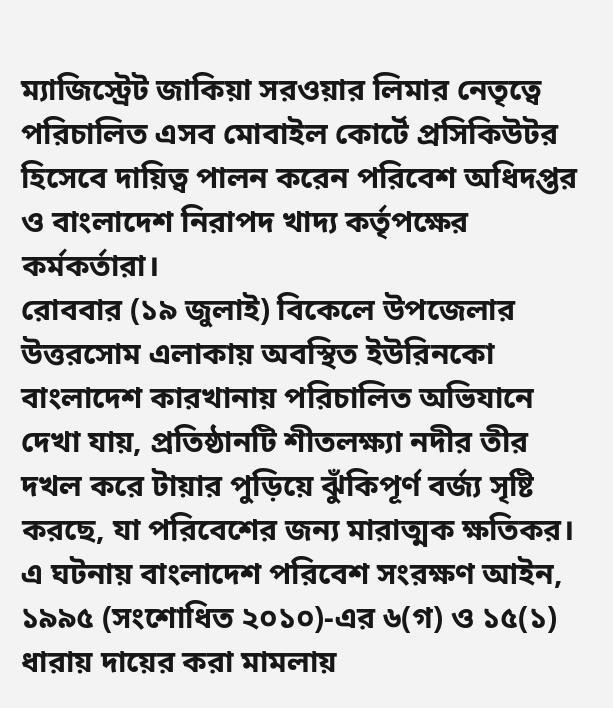ম্যাজিস্ট্রেট জাকিয়া সরওয়ার লিমার নেতৃত্বে পরিচালিত এসব মোবাইল কোর্টে প্রসিকিউটর হিসেবে দায়িত্ব পালন করেন পরিবেশ অধিদপ্তর ও বাংলাদেশ নিরাপদ খাদ্য কর্তৃপক্ষের কর্মকর্তারা।
রোববার (১৯ জুলাই) বিকেলে উপজেলার উত্তরসোম এলাকায় অবস্থিত ইউরিনকো বাংলাদেশ কারখানায় পরিচালিত অভিযানে দেখা যায়, প্রতিষ্ঠানটি শীতলক্ষ্যা নদীর তীর দখল করে টায়ার পুড়িয়ে ঝুঁকিপূর্ণ বর্জ্য সৃষ্টি করছে, যা পরিবেশের জন্য মারাত্মক ক্ষতিকর। এ ঘটনায় বাংলাদেশ পরিবেশ সংরক্ষণ আইন, ১৯৯৫ (সংশোধিত ২০১০)-এর ৬(গ) ও ১৫(১) ধারায় দায়ের করা মামলায়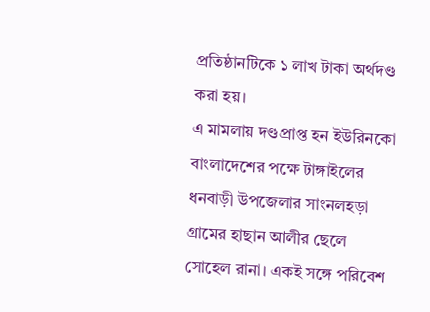প্রতিষ্ঠানটিকে ১ লাখ টাকা অর্থদণ্ড করা হয়।
এ মামলায় দণ্ডপ্রাপ্ত হন ইউরিনকো বাংলাদেশের পক্ষে টাঙ্গাইলের ধনবাড়ী উপজেলার সাংনলহড়া গ্রামের হাছান আলীর ছেলে সোহেল রানা। একই সঙ্গে পরিবেশ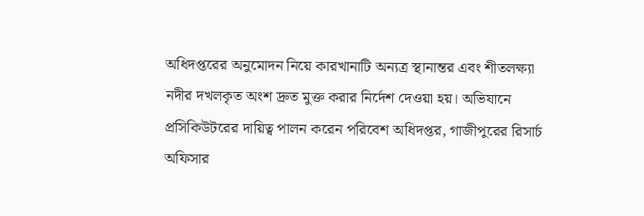অধিদপ্তরের অনুমোদন নিয়ে কারখানাটি অন্যত্র স্থানান্তর এবং শীতলক্ষ্যা নদীর দখলকৃত অংশ দ্রুত মুক্ত করার নির্দেশ দেওয়া হয়। অভিযানে প্রসিকিউটরের দায়িত্ব পালন করেন পরিবেশ অধিদপ্তর, গাজীপুরের রিসার্চ অফিসার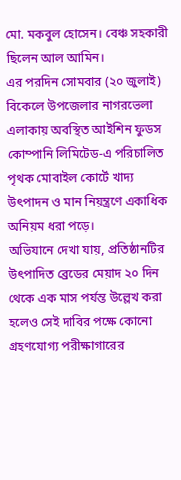মো. মকবুল হোসেন। বেঞ্চ সহকারী ছিলেন আল আমিন।
এর পরদিন সোমবার (২০ জুলাই) বিকেলে উপজেলার নাগরভেলা এলাকায় অবস্থিত আইশিন ফুডস কোম্পানি লিমিটেড-এ পরিচালিত পৃথক মোবাইল কোর্টে খাদ্য উৎপাদন ও মান নিয়ন্ত্রণে একাধিক অনিয়ম ধরা পড়ে।
অভিযানে দেখা যায়, প্রতিষ্ঠানটির উৎপাদিত ব্রেডের মেয়াদ ২০ দিন থেকে এক মাস পর্যন্ত উল্লেখ করা হলেও সেই দাবির পক্ষে কোনো গ্রহণযোগ্য পরীক্ষাগারের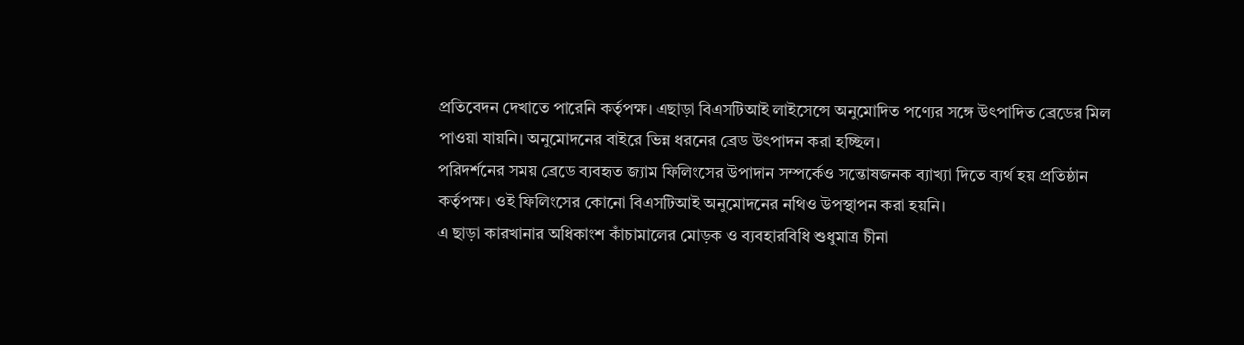প্রতিবেদন দেখাতে পারেনি কর্তৃপক্ষ। এছাড়া বিএসটিআই লাইসেন্সে অনুমোদিত পণ্যের সঙ্গে উৎপাদিত ব্রেডের মিল পাওয়া যায়নি। অনুমোদনের বাইরে ভিন্ন ধরনের ব্রেড উৎপাদন করা হচ্ছিল।
পরিদর্শনের সময় ব্রেডে ব্যবহৃত জ্যাম ফিলিংসের উপাদান সম্পর্কেও সন্তোষজনক ব্যাখ্যা দিতে ব্যর্থ হয় প্রতিষ্ঠান কর্তৃপক্ষ। ওই ফিলিংসের কোনো বিএসটিআই অনুমোদনের নথিও উপস্থাপন করা হয়নি।
এ ছাড়া কারখানার অধিকাংশ কাঁচামালের মোড়ক ও ব্যবহারবিধি শুধুমাত্র চীনা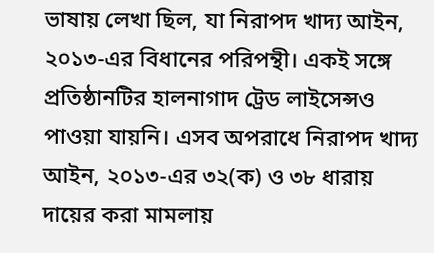ভাষায় লেখা ছিল, যা নিরাপদ খাদ্য আইন, ২০১৩-এর বিধানের পরিপন্থী। একই সঙ্গে প্রতিষ্ঠানটির হালনাগাদ ট্রেড লাইসেন্সও পাওয়া যায়নি। এসব অপরাধে নিরাপদ খাদ্য আইন, ২০১৩-এর ৩২(ক) ও ৩৮ ধারায় দায়ের করা মামলায়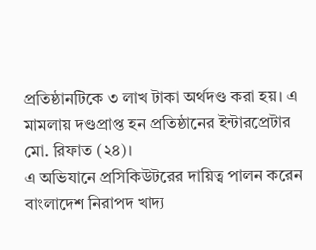প্রতিষ্ঠানটিকে ৩ লাখ টাকা অর্থদণ্ড করা হয়। এ মামলায় দণ্ডপ্রাপ্ত হন প্রতিষ্ঠানের ইন্টারপ্রেটার মো. রিফাত (২৪)।
এ অভিযানে প্রসিকিউটরের দায়িত্ব পালন করেন বাংলাদেশ নিরাপদ খাদ্য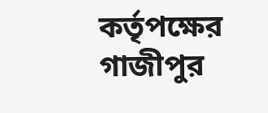কর্তৃপক্ষের গাজীপুর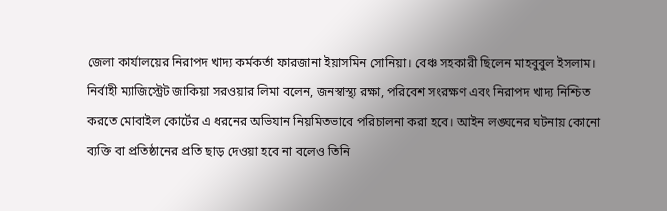জেলা কার্যালয়ের নিরাপদ খাদ্য কর্মকর্তা ফারজানা ইয়াসমিন সোনিয়া। বেঞ্চ সহকারী ছিলেন মাহবুবুল ইসলাম।
নির্বাহী ম্যাজিস্ট্রেট জাকিয়া সরওয়ার লিমা বলেন, জনস্বাস্থ্য রক্ষা, পরিবেশ সংরক্ষণ এবং নিরাপদ খাদ্য নিশ্চিত করতে মোবাইল কোর্টের এ ধরনের অভিযান নিয়মিতভাবে পরিচালনা করা হবে। আইন লঙ্ঘনের ঘটনায় কোনো ব্যক্তি বা প্রতিষ্ঠানের প্রতি ছাড় দেওয়া হবে না বলেও তিনি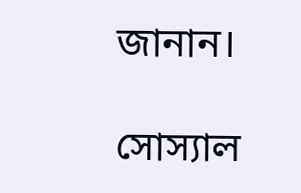জানান।

সোস্যাল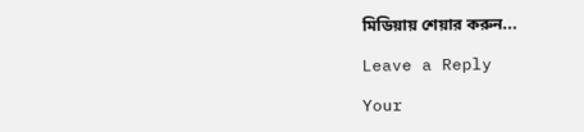মিডিয়ায় শেয়ার করুন...

Leave a Reply

Your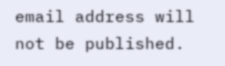email address will not be published.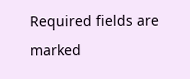Required fields are marked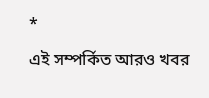*

এই সম্পর্কিত আরও খবর